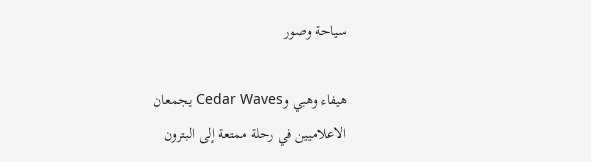سياحة وصور

هيفاء وهبي وCedar Waves يجمعان الاعلاميين في رحلة ممتعة إلى البترون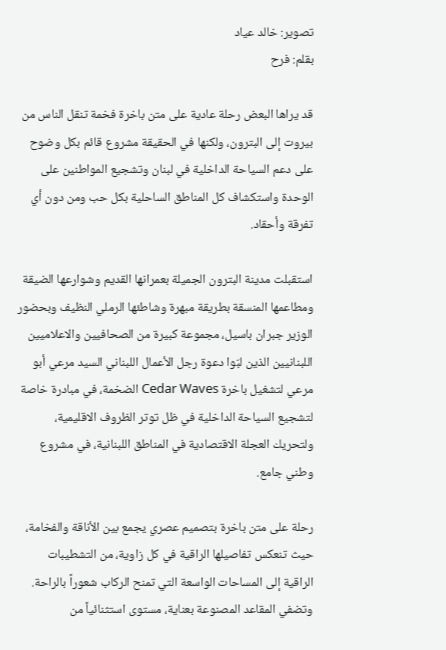تصوير: خالد عياد
بقلم: فرح

قد يراها البعض رحلة عادية على متن باخرة فخمة تنقل الناس من بيروت إلى البترون، ولكنها في الحقيقة مشروع قائم بكل وضوح على دعم السياحة الداخلية في لبنان وتشجيع المواطنين على الوحدة واستكشاف كل المناطق الساحلية بكل حب ومن دون أي تفرقة وأحقاد.

استقبلت مدينة البترون الجميلة بعمرانها القديم وشوارعها الضيقة ومطاعمها المنسقة بطريقة مبهرة وشاطئها الرملي النظيف وبحضور الوزير جبران باسيل، مجموعة كبيرة من الصحافيين والاعلاميين اللبنانيين الذين لبّوا دعوة رجل الأعمال اللبناني السيد مرعي أبو مرعي لتشغيل باخرة Cedar Waves الضخمة، في مبادرة خاصة لتشجيع السياحة الداخلية في ظل توتر الظروف الاقليمية، ولتحريك العجلة الاقتصادية في المناطق اللبنانية، في مشروع وطني جامع.

رحلة على متن باخرة بتصميم عصري يجمع بين الأناقة والفخامة، حيث تنعكس تفاصيلها الراقية في كل زاوية، من التشطيبات الراقية إلى المساحات الواسعة التي تمنح الركاب شعوراً بالراحة. وتضفي المقاعد المصنوعة بعناية، مستوى استثنائياً من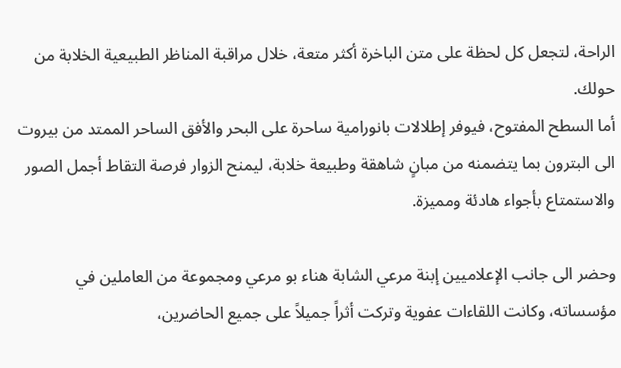الراحة، لتجعل كل لحظة على متن الباخرة أكثر متعة، خلال مراقبة المناظر الطبيعية الخلابة من حولك.
أما السطح المفتوح، فيوفر إطلالات بانورامية ساحرة على البحر والأفق الساحر الممتد من بيروت الى البترون بما يتضمنه من مبانٍ شاهقة وطبيعة خلابة، ليمنح الزوار فرصة التقاط أجمل الصور والاستمتاع بأجواء هادئة ومميزة.

وحضر الى جانب الإعلاميين إبنة مرعي الشابة هناء بو مرعي ومجموعة من العاملين في مؤسساته، وكانت اللقاءات عفوية وتركت أثراً جميلاً على جميع الحاضرين،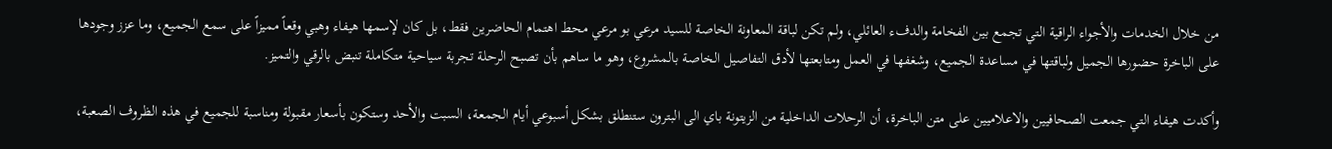من خلال الخدمات والأجواء الراقية التي تجمع بين الفخامة والدفء العائلي، ولم تكن لباقة المعاونة الخاصة للسيد مرعي بو مرعي محط اهتمام الحاضرين فقط، بل كان لإسمها هيفاء وهبي وقعاً مميزاً على سمع الجميع، وما عزز وجودها على الباخرة حضورها الجميل ولباقتها في مساعدة الجميع، وشغفها في العمل ومتابعتها لأدق التفاصيل الخاصة بالمشروع، وهو ما ساهم بأن تصبح الرحلة تجربة سياحية متكاملة تنبض بالرقي والتميز.

وأكدت هيفاء التي جمعت الصحافيين والاعلاميين على متن الباخرة، أن الرحلات الداخلية من الزيتونة باي الى البترون ستنطلق بشكل أسبوعي أيام الجمعة، السبت والأحد وستكون بأسعار مقبولة ومناسبة للجميع في هذه الظروف الصعبة،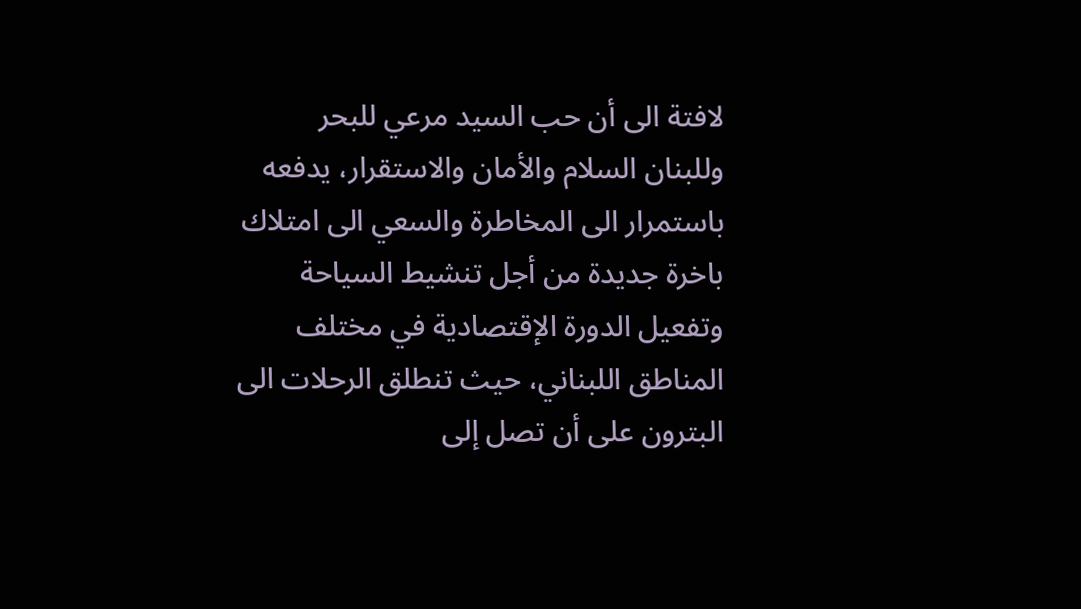لافتة الى أن حب السيد مرعي للبحر وللبنان السلام والأمان والاستقرار، يدفعه باستمرار الى المخاطرة والسعي الى امتلاك باخرة جديدة من أجل تنشيط السياحة وتفعيل الدورة الإقتصادية في مختلف المناطق اللبناني، حيث تنطلق الرحلات الى البترون على أن تصل إلى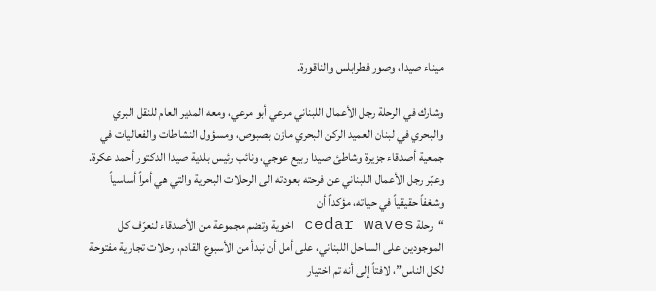ميناء صيدا، وصور فطرابلس والناقورة.

وشارك في الرحلة رجل الأعمال اللبناني مرعي أبو مرعي، ومعه المدير العام للنقل البري والبحري في لبنان العميد الركن البحري مازن بصبوص، ومسؤول النشاطات والفعاليات في جمعية أصدقاء جزيرة وشاطئ صيدا ربيع عوجي، ونائب رئيس بلدية صيدا الدكتور أحمد عكرة.
وعبّر رجل الأعمال اللبناني عن فرحته بعودته الى الرحلات البحرية والتي هي أمراً أساسياً وشغفاً حقيقياً في حياته، مؤكداً أن
“رحلة cedar waves اخوية وتضم مجموعة من الأصدقاء لنعرّف كل الموجودين على الساحل اللبناني، على أمل أن نبدأ من الأسبوع القادم، رحلات تجارية مفتوحة لكل الناس”، لافتاً إلى أنه تم اختيار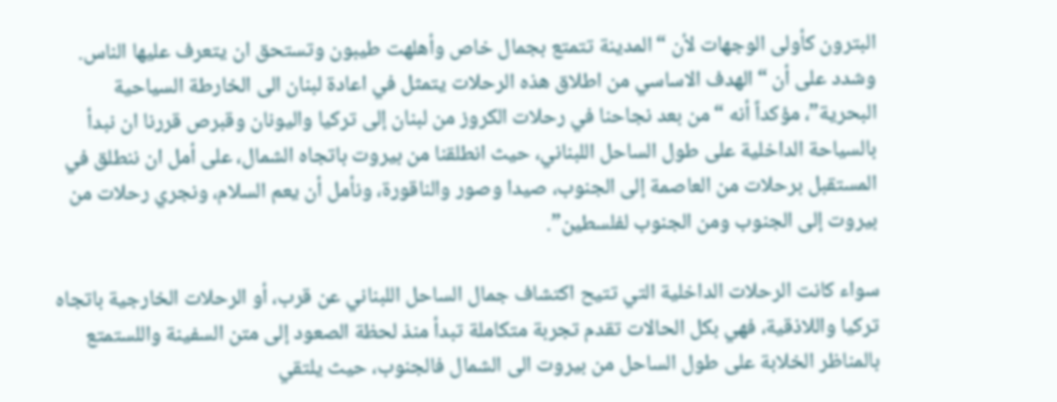البترون كأولى الوجهات لأن “المدينة تتمتع بجمال خاص وأهلهت طيبون وتستحق ان يتعرف عليها الناس.
وشدد على أن “الهدف الاساسي من اطلاق هذه الرحلات يتمثل في اعادة لبنان الى الخارطة السياحية البحرية”، مؤكداً أنه “من بعد نجاحنا في رحلات الكروز من لبنان إلى تركيا واليونان وقبرص قررنا ان نبدأ بالسياحة الداخلية على طول الساحل اللبناني، حيث انطلقنا من بيروت باتجاه الشمال، على أمل ان ننطلق في المستقبل برحلات من العاصمة إلى الجنوب، صيدا وصور والناقورة، ونأمل أن يعم السلام، ونجري رحلات من بيروت إلى الجنوب ومن الجنوب لفلسطين”.

سواء كانت الرحلات الداخلية التي تتيح اكتشاف جمال الساحل اللبناني عن قرب، أو الرحلات الخارجية باتجاه تركيا واللاذقية، فهي بكل الحالات تقدم تجربة متكاملة تبدأ منذ لحظة الصعود إلى متن السفينة واللستمتع بالمناظر الخلابة على طول الساحل من بيروت الى الشمال فالجنوب، حيث يلتقي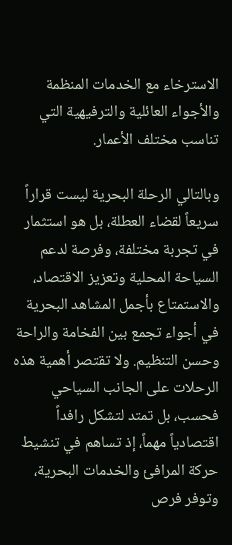الاسترخاء مع الخدمات المنظمة والأجواء العائلية والترفيهية التي تناسب مختلف الأعمار.

وبالتالي الرحلة البحرية ليست قراراً سريعاً لقضاء العطلة، بل هو استثمار في تجربة مختلفة، وفرصة لدعم السياحة المحلية وتعزيز الاقتصاد، والاستمتاع بأجمل المشاهد البحرية في أجواء تجمع بين الفخامة والراحة وحسن التنظيم. ولا تقتصر أهمية هذه الرحلات على الجانب السياحي فحسب، بل تمتد لتشكل رافداً اقتصادياً مهماً، إذ تساهم في تنشيط حركة المرافئ والخدمات البحرية، وتوفر فرص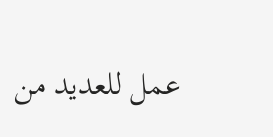عمل للعديد من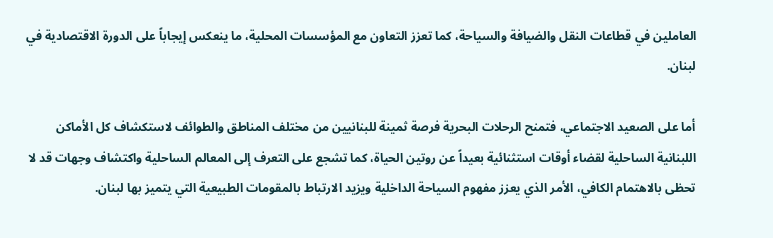العاملين في قطاعات النقل والضيافة والسياحة، كما تعزز التعاون مع المؤسسات المحلية، ما ينعكس إيجاباً على الدورة الاقتصادية في لبنان.

أما على الصعيد الاجتماعي، فتمنح الرحلات البحرية فرصة ثمينة للبنانيين من مختلف المناطق والطوائف لاستكشاف كل الأماكن اللبنانية الساحلية لقضاء أوقات استثنائية بعيداً عن روتين الحياة، كما تشجع على التعرف إلى المعالم الساحلية واكتشاف وجهات قد لا تحظى بالاهتمام الكافي، الأمر الذي يعزز مفهوم السياحة الداخلية ويزيد الارتباط بالمقومات الطبيعية التي يتميز بها لبنان.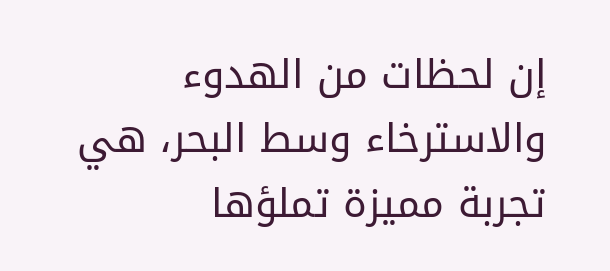إن لحظات من الهدوء والاسترخاء وسط البحر، هي تجربة مميزة تملؤها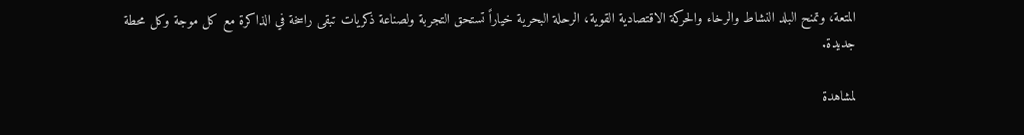المتعة، وتمنح البلد النشاط والرخاء والحركة الاقتصادية القوية، الرحلة البحرية خياراً تستحق التجربة ولصناعة ذكريات تبقى راسخة في الذاكرة مع كل موجة وكل محطة جديدة.

لمشاهدة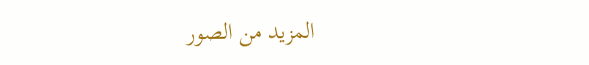المزيد من الصور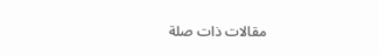مقالات ذات صلة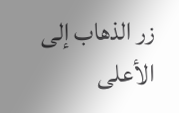زر الذهاب إلى الأعلى